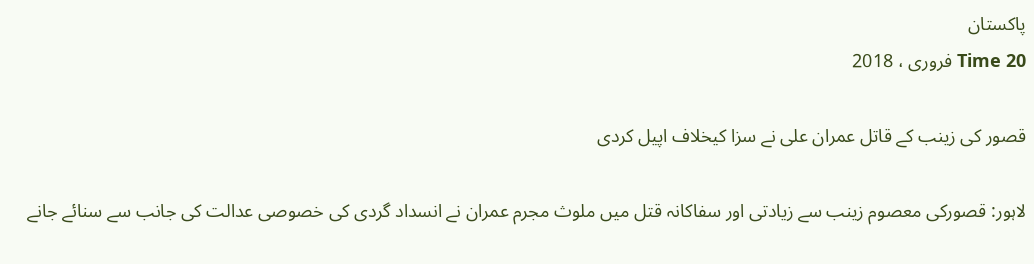پاکستان
Time 20 فروری ، 2018

قصور کی زینب کے قاتل عمران علی نے سزا کیخلاف اپیل کردی

لاہور: قصورکی معصوم زینب سے زیادتی اور سفاکانہ قتل میں ملوث مجرم عمران نے انسداد گردی کی خصوصی عدالت کی جانب سے سنائے جانے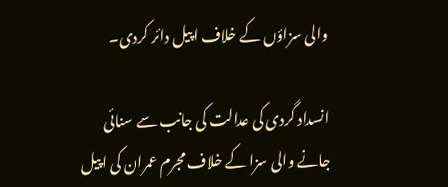والی سزاؤں کے خلاف اپیل دائر کردی۔

انسداد گردی کی عدالت کی جانب سے سنائی جانے والی سزا کے خلاف مجرم عمران کی اپیل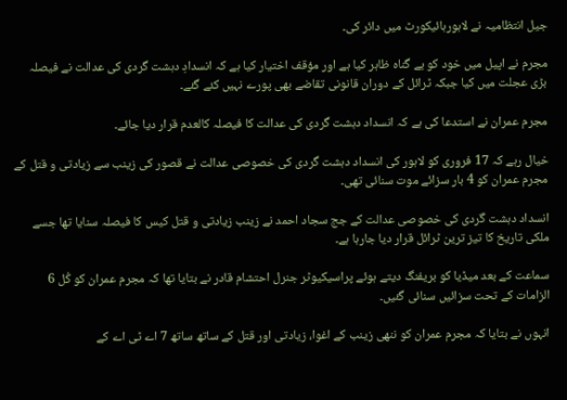جیل انتظامیہ نے لاہورہائیکورٹ میں دائر کی۔

مجرم نے اپیل میں خود کو بے گناہ ظاہر کیا ہے اور مؤقف اختیار کیا ہے کہ انسدادِ دہشت گردی کی عدالت نے فیصلہ بڑی عجلت میں کیا جبکہ ٹرائل کے دوران قانونی تقاضے بھی پورے نہیں کئے گئے۔

مجرم عمران نے استدعا کی ہے کہ انسداد دہشت گردی کی عدالت کا فیصلہ کالعدم قرار دیا جائے۔

خیال رہے کہ 17 فروری کو لاہور کی انسداد دہشت گردی کی خصوصی عدالت نے قصور کی زینب سے زیادتی و قتل کے مجرم عمران کو 4 بار سزائے موت سنائی تھی۔

انسداد دہشت گردی کی خصوصی عدالت کے جج سجاد احمد نے زینب زیادتی و قتل کیس کا فیصلہ سنایا تھا جسے ملکی تاریخ کا تیز ترین ٹرائل قرار دیا جارہا ہے۔

سماعت کے بعد میڈیا کو بریفنگ دیتے ہوئے پراسیکیوٹر جنرل احتشام قادر نے بتایا تھا کہ مجرم عمران کو کُل 6 الزامات کے تحت سزائیں سنائی گئیں۔

انہوں نے بتایا کہ مجرم عمران کو ننھی زینب کے اغوا، زیادتی اور قتل کے ساتھ ساتھ 7 اے ٹی اے کے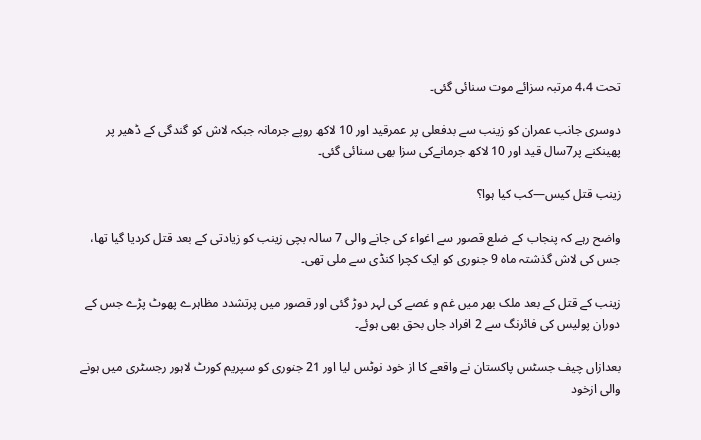تحت 4،4 مرتبہ سزائے موت سنائی گئی۔

دوسری جانب عمران کو زینب سے بدفعلی پر عمرقید اور 10 لاکھ روپے جرمانہ جبکہ لاش کو گندگی کے ڈھیر پر پھینکنے پر7سال قید اور 10 لاکھ جرمانےکی سزا بھی سنائی گئی۔

زینب قتل کیس—کب کیا ہوا؟

واضح رہے کہ پنجاب کے ضلع قصور سے اغواء کی جانے والی 7 سالہ بچی زینب کو زیادتی کے بعد قتل کردیا گیا تھا، جس کی لاش گذشتہ ماہ 9 جنوری کو ایک کچرا کنڈی سے ملی تھی۔

زینب کے قتل کے بعد ملک بھر میں غم و غصے کی لہر دوڑ گئی اور قصور میں پرتشدد مظاہرے پھوٹ پڑے جس کے دوران پولیس کی فائرنگ سے 2 افراد جاں بحق بھی ہوئے۔

بعدازاں چیف جسٹس پاکستان نے واقعے کا از خود نوٹس لیا اور 21 جنوری کو سپریم کورٹ لاہور رجسٹری میں ہونے والی ازخود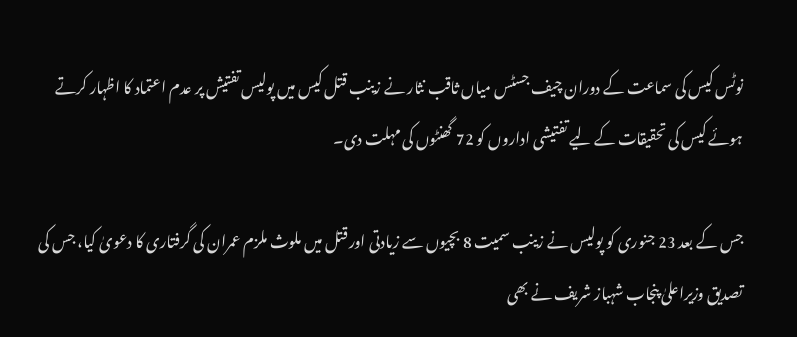نوٹس کیس کی سماعت کے دوران چیف جسٹس میاں ثاقب نثار نے زینب قتل کیس میں پولیس تفتیش پر عدم اعتماد کا اظہار کرتے ہوئے کیس کی تحقیقات کے لیے تفتیشی اداروں کو 72 گھنٹوں کی مہلت دی۔

جس کے بعد 23 جنوری کو پولیس نے زینب سمیت 8 بچیوں سے زیادتی اور قتل میں ملوث ملزم عمران کی گرفتاری کا دعویٰ کیا، جس کی تصدیق وزیراعلیٰ پنجاب شہباز شریف نے بھی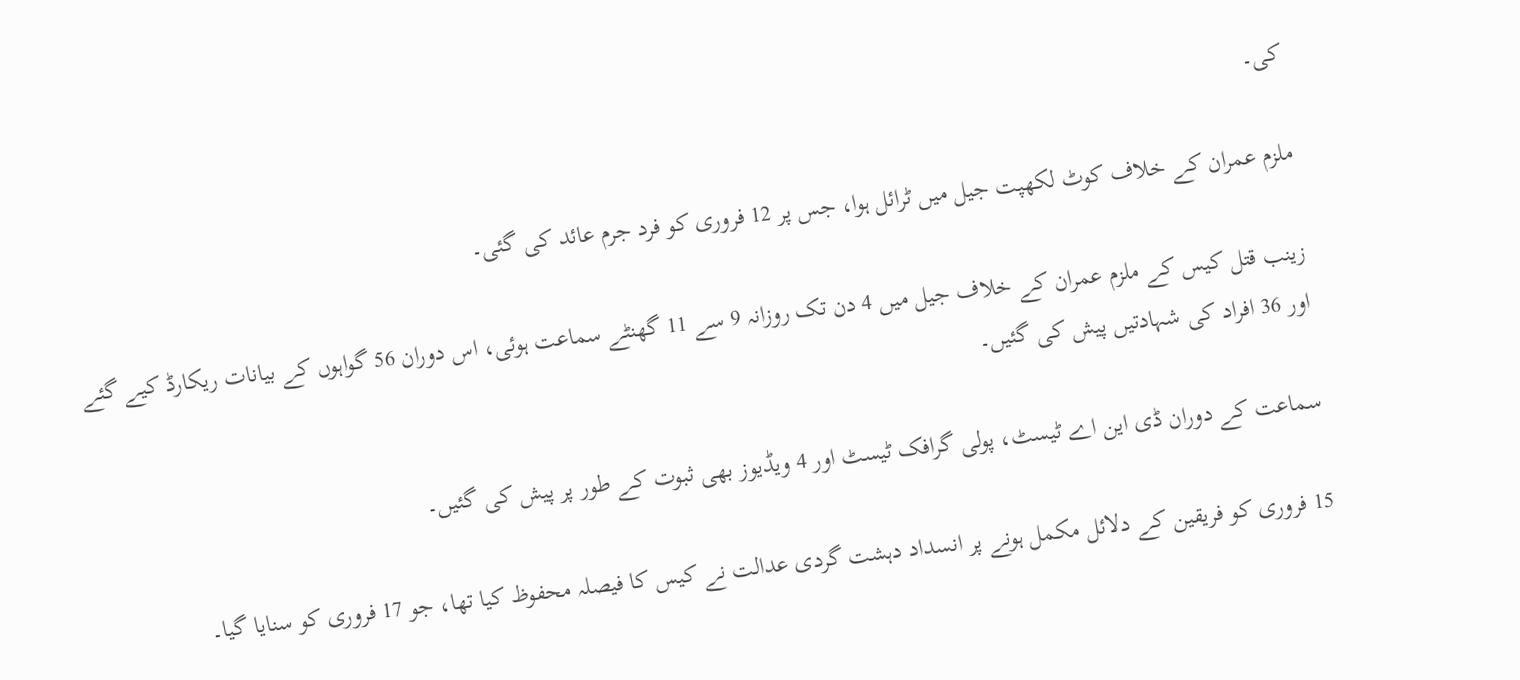کی۔

ملزم عمران کے خلاف کوٹ لکھپت جیل میں ٹرائل ہوا، جس پر 12 فروری کو فرد جرم عائد کی گئی۔

زینب قتل کیس کے ملزم عمران کے خلاف جیل میں 4 دن تک روزانہ 9 سے 11 گھنٹے سماعت ہوئی، اس دوران 56 گواہوں کے بیانات ریکارڈ کیے گئے اور 36 افراد کی شہادتیں پیش کی گئیں۔

سماعت کے دوران ڈی این اے ٹیسٹ، پولی گرافک ٹیسٹ اور 4 ویڈیوز بھی ثبوت کے طور پر پیش کی گئیں۔

15 فروری کو فریقین کے دلائل مکمل ہونے پر انسداد دہشت گردی عدالت نے کیس کا فیصلہ محفوظ کیا تھا، جو 17 فروری کو سنایا گیا۔